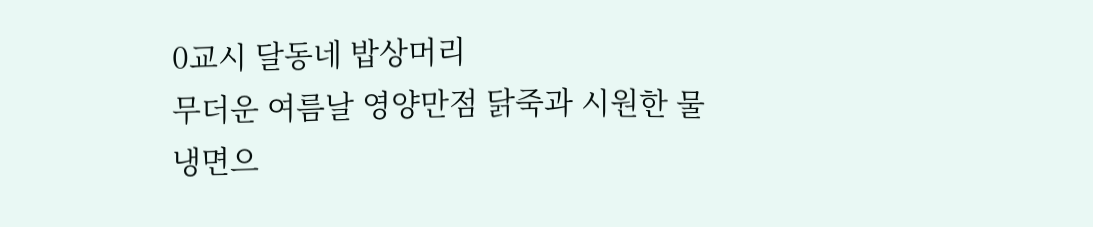0교시 달동네 밥상머리
무더운 여름날 영양만점 닭죽과 시원한 물냉면으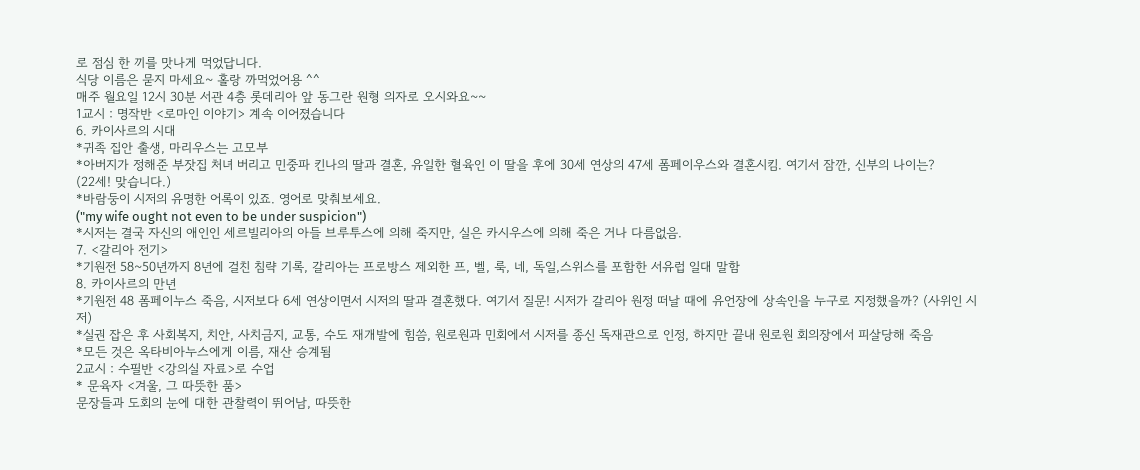로 점심 한 끼를 맛나게 먹었답니다.
식당 이름은 묻지 마세요~ 홀랑 까먹었어용 ^^
매주 월요일 12시 30분 서관 4층 롯데리아 앞 동그란 원형 의자로 오시와요~~
1교시 : 명작반 <로마인 이야기> 계속 이어졌습니다
6. 카이사르의 시대
*귀족 집안 출생, 마리우스는 고모부
*아버지가 정해준 부잣집 처녀 버리고 민중파 킨나의 딸과 결혼, 유일한 혈육인 이 딸을 후에 30세 연상의 47세 폼페이우스와 결혼시킴. 여기서 잠깐, 신부의 나이는?
(22세! 맞습니다.)
*바람둥이 시저의 유명한 어록이 있죠. 영어로 맞춰보세요.
("my wife ought not even to be under suspicion")
*시저는 결국 자신의 애인인 세르빌리아의 아들 브루투스에 의해 죽지만, 실은 카시우스에 의해 죽은 거나 다름없음.
7. <갈리아 전기>
*기원전 58~50년까지 8년에 걸친 침략 기록, 갈리아는 프로방스 제외한 프, 벨, 룩, 네, 독일,스위스를 포함한 서유럽 일대 말함
8. 카이사르의 만년
*기원전 48 폼페이누스 죽음, 시저보다 6세 연상이면서 시저의 딸과 결혼했다. 여기서 질문! 시저가 갈리아 원정 떠날 때에 유언장에 상속인을 누구로 지정했을까? (사위인 시저)
*실권 잡은 후 사회복지, 치안, 사치금지, 교통, 수도 재개발에 힘씀, 원로원과 민회에서 시저를 종신 독재관으로 인정, 하지만 끝내 원로원 회의장에서 피살당해 죽음
*모든 것은 옥타비아누스에게 이름, 재산 승계됨
2교시 : 수필반 <강의실 자료>로 수업
* 문육자 <겨울, 그 따뜻한 품>
문장들과 도회의 눈에 대한 관찰력이 뛰어남, 따뜻한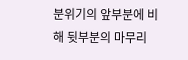분위기의 앞부분에 비해 뒷부분의 마무리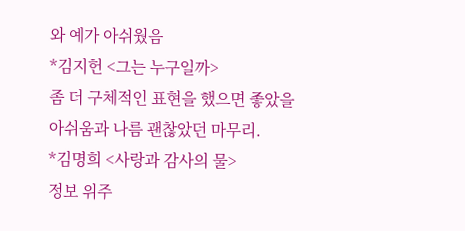와 예가 아쉬웠음
*김지헌 <그는 누구일까>
좀 더 구체적인 표현을 했으면 좋았을 아쉬움과 나름 괜찮았던 마무리.
*김명희 <사랑과 감사의 물>
정보 위주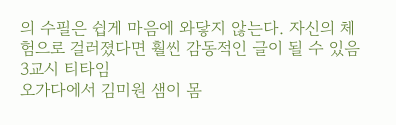의 수필은 쉽게 마음에 와닿지 않는다. 자신의 체험으로 걸러졌다면 훨씬 감동적인 글이 될 수 있음
3교시 티타임
오가다에서 김미원 샘이 몸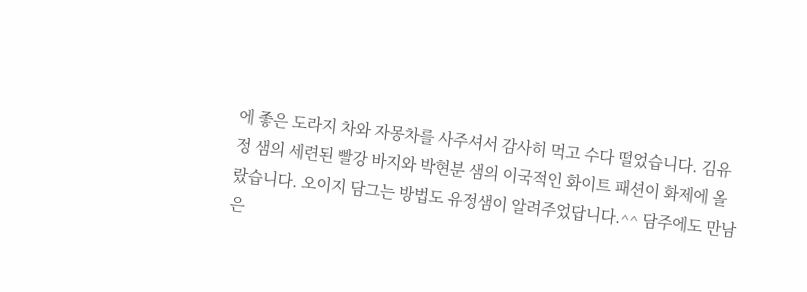에 좋은 도라지 차와 자몽차를 사주셔서 감사히 먹고 수다 떨었습니다. 김유정 샘의 세련된 빨강 바지와 박현분 샘의 이국적인 화이트 패션이 화제에 올랐습니다. 오이지 담그는 방법도 유정샘이 알려주었답니다.^^ 담주에도 만남은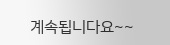계속됩니다요~~